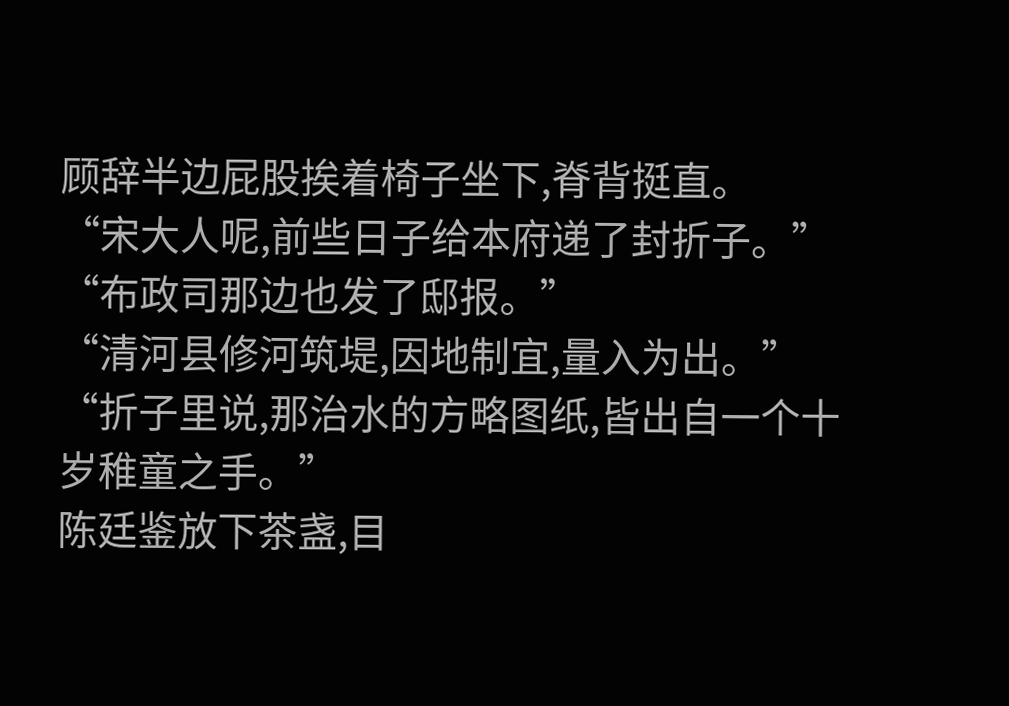顾辞半边屁股挨着椅子坐下,脊背挺直。
“宋大人呢,前些日子给本府递了封折子。”
“布政司那边也发了邸报。”
“清河县修河筑堤,因地制宜,量入为出。”
“折子里说,那治水的方略图纸,皆出自一个十岁稚童之手。”
陈廷鉴放下茶盏,目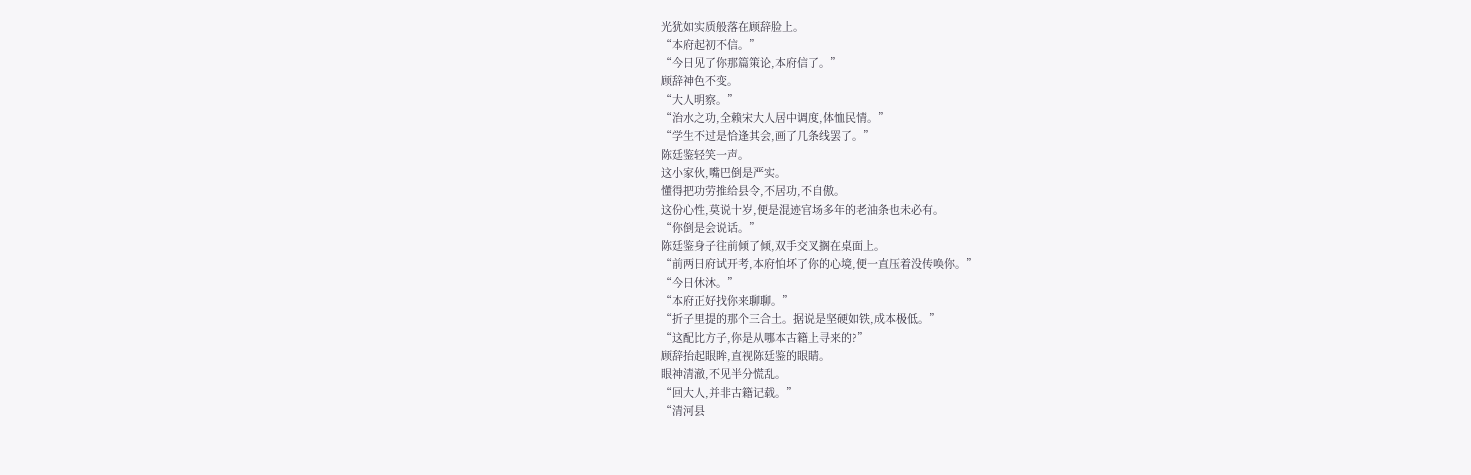光犹如实质般落在顾辞脸上。
“本府起初不信。”
“今日见了你那篇策论,本府信了。”
顾辞神色不变。
“大人明察。”
“治水之功,全赖宋大人居中调度,体恤民情。”
“学生不过是恰逢其会,画了几条线罢了。”
陈廷鉴轻笑一声。
这小家伙,嘴巴倒是严实。
懂得把功劳推给县令,不居功,不自傲。
这份心性,莫说十岁,便是混迹官场多年的老油条也未必有。
“你倒是会说话。”
陈廷鉴身子往前倾了倾,双手交叉搁在桌面上。
“前两日府试开考,本府怕坏了你的心境,便一直压着没传唤你。”
“今日休沐。”
“本府正好找你来聊聊。”
“折子里提的那个三合土。据说是坚硬如铁,成本极低。”
“这配比方子,你是从哪本古籍上寻来的?”
顾辞抬起眼眸,直视陈廷鉴的眼睛。
眼神清澈,不见半分慌乱。
“回大人,并非古籍记载。”
“清河县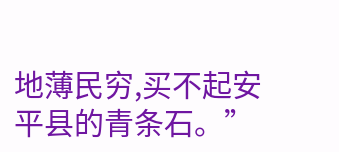地薄民穷,买不起安平县的青条石。”